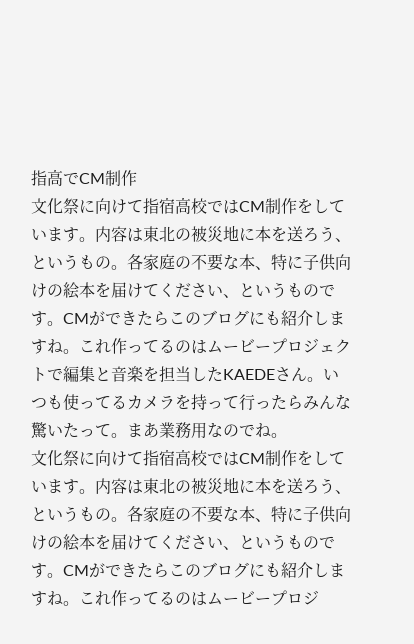指高でCM制作
文化祭に向けて指宿高校ではCM制作をしています。内容は東北の被災地に本を送ろう、というもの。各家庭の不要な本、特に子供向けの絵本を届けてください、というものです。CMができたらこのブログにも紹介しますね。これ作ってるのはムービープロジェクトで編集と音楽を担当したKAEDEさん。いつも使ってるカメラを持って行ったらみんな驚いたって。まあ業務用なのでね。
文化祭に向けて指宿高校ではCM制作をしています。内容は東北の被災地に本を送ろう、というもの。各家庭の不要な本、特に子供向けの絵本を届けてください、というものです。CMができたらこのブログにも紹介しますね。これ作ってるのはムービープロジ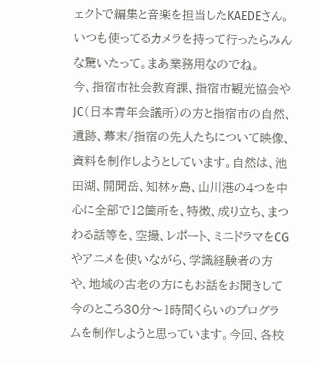ェクトで編集と音楽を担当したKAEDEさん。いつも使ってるカメラを持って行ったらみんな驚いたって。まあ業務用なのでね。
今、指宿市社会教育課、指宿市観光協会やJC(日本青年会議所)の方と指宿市の自然、遺跡、幕末/指宿の先人たちについて映像、資料を制作しようとしています。自然は、池田湖、開聞岳、知林ヶ島、山川港の4つを中心に全部で12箇所を、特徴、成り立ち、まつわる話等を、空撮、レポート、ミニドラマをCGやアニメを使いながら、学識経験者の方や、地域の古老の方にもお話をお聞きして今のところ30分〜1時間くらいのプログラムを制作しようと思っています。今回、各校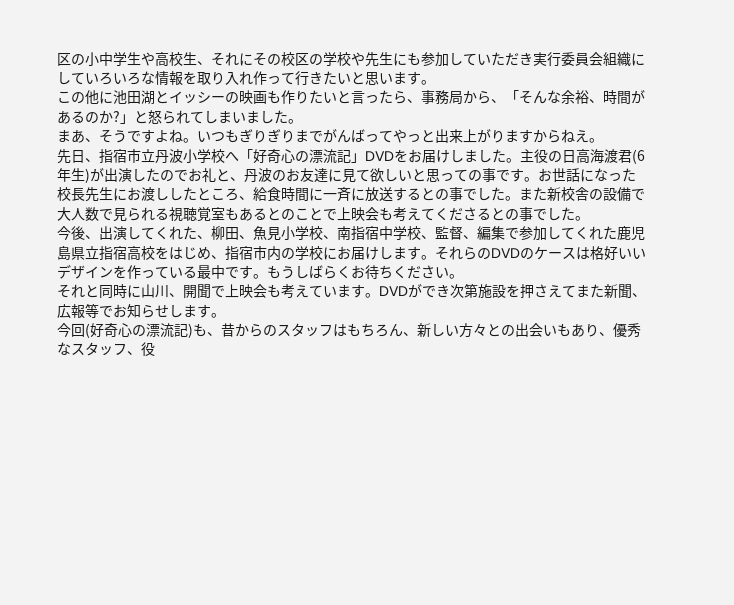区の小中学生や高校生、それにその校区の学校や先生にも参加していただき実行委員会組織にしていろいろな情報を取り入れ作って行きたいと思います。
この他に池田湖とイッシーの映画も作りたいと言ったら、事務局から、「そんな余裕、時間があるのか?」と怒られてしまいました。
まあ、そうですよね。いつもぎりぎりまでがんばってやっと出来上がりますからねえ。
先日、指宿市立丹波小学校へ「好奇心の漂流記」DVDをお届けしました。主役の日高海渡君(6年生)が出演したのでお礼と、丹波のお友達に見て欲しいと思っての事です。お世話になった校長先生にお渡ししたところ、給食時間に一斉に放送するとの事でした。また新校舎の設備で大人数で見られる視聴覚室もあるとのことで上映会も考えてくださるとの事でした。
今後、出演してくれた、柳田、魚見小学校、南指宿中学校、監督、編集で参加してくれた鹿児島県立指宿高校をはじめ、指宿市内の学校にお届けします。それらのDVDのケースは格好いいデザインを作っている最中です。もうしばらくお待ちください。
それと同時に山川、開聞で上映会も考えています。DVDができ次第施設を押さえてまた新聞、広報等でお知らせします。
今回(好奇心の漂流記)も、昔からのスタッフはもちろん、新しい方々との出会いもあり、優秀なスタッフ、役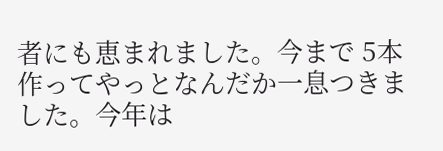者にも恵まれました。今まで 5本作ってやっとなんだか一息つきました。今年は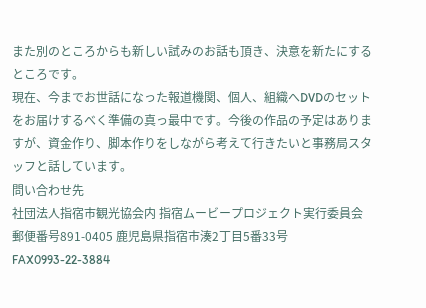また別のところからも新しい試みのお話も頂き、決意を新たにするところです。
現在、今までお世話になった報道機関、個人、組織へDVDのセットをお届けするべく準備の真っ最中です。今後の作品の予定はありますが、資金作り、脚本作りをしながら考えて行きたいと事務局スタッフと話しています。
問い合わせ先
社団法人指宿市観光協会内 指宿ムービープロジェクト実行委員会
郵便番号891-0405 鹿児島県指宿市湊2丁目5番33号
FAX0993-22-3884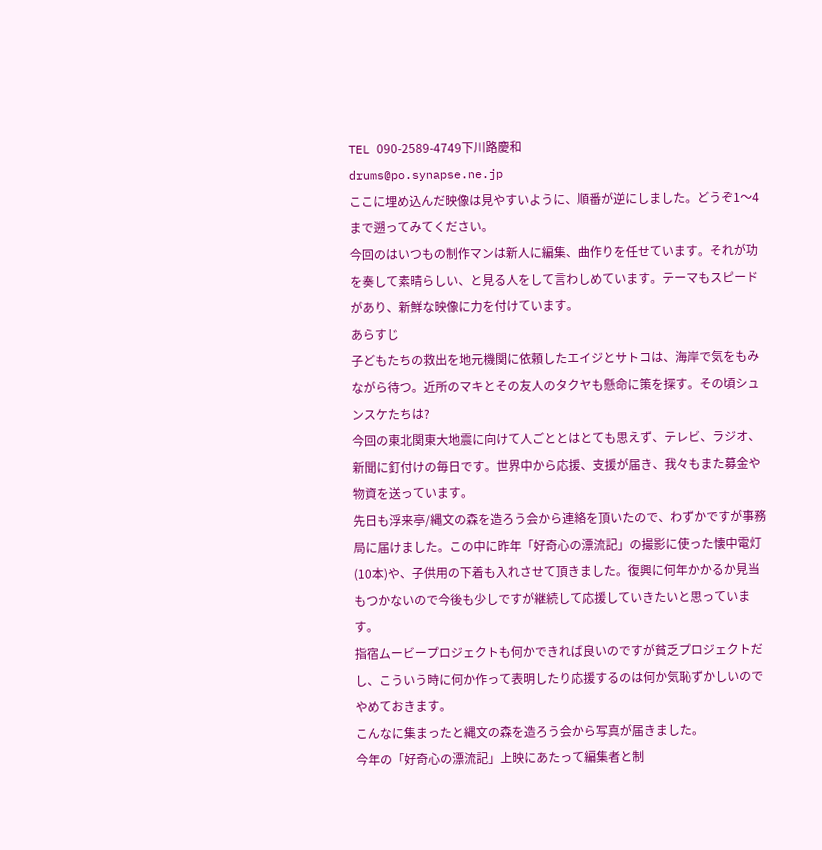TEL 090-2589-4749下川路慶和
drums@po.synapse.ne.jp
ここに埋め込んだ映像は見やすいように、順番が逆にしました。どうぞ1〜4まで遡ってみてください。
今回のはいつもの制作マンは新人に編集、曲作りを任せています。それが功を奏して素晴らしい、と見る人をして言わしめています。テーマもスピードがあり、新鮮な映像に力を付けています。
あらすじ
子どもたちの救出を地元機関に依頼したエイジとサトコは、海岸で気をもみながら待つ。近所のマキとその友人のタクヤも懸命に策を探す。その頃シュンスケたちは?
今回の東北関東大地震に向けて人ごととはとても思えず、テレビ、ラジオ、新聞に釘付けの毎日です。世界中から応援、支援が届き、我々もまた募金や物資を送っています。
先日も浮来亭/縄文の森を造ろう会から連絡を頂いたので、わずかですが事務局に届けました。この中に昨年「好奇心の漂流記」の撮影に使った懐中電灯(10本)や、子供用の下着も入れさせて頂きました。復興に何年かかるか見当もつかないので今後も少しですが継続して応援していきたいと思っています。
指宿ムービープロジェクトも何かできれば良いのですが貧乏プロジェクトだし、こういう時に何か作って表明したり応援するのは何か気恥ずかしいのでやめておきます。
こんなに集まったと縄文の森を造ろう会から写真が届きました。
今年の「好奇心の漂流記」上映にあたって編集者と制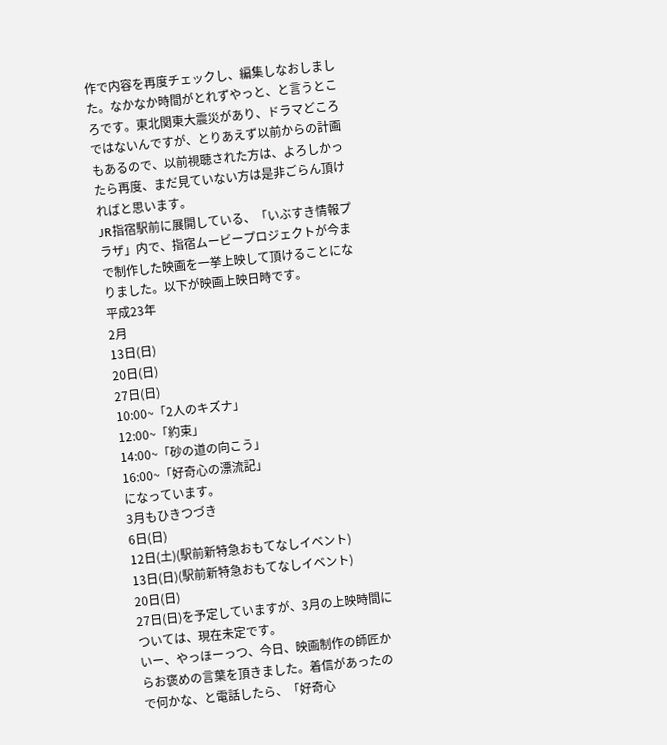作で内容を再度チェックし、編集しなおしました。なかなか時間がとれずやっと、と言うところです。東北関東大震災があり、ドラマどころではないんですが、とりあえず以前からの計画もあるので、以前視聴された方は、よろしかったら再度、まだ見ていない方は是非ごらん頂ければと思います。
JR指宿駅前に展開している、「いぶすき情報プラザ」内で、指宿ムービープロジェクトが今まで制作した映画を一挙上映して頂けることになりました。以下が映画上映日時です。
平成23年
2月
13日(日)
20日(日)
27日(日)
10:00~「2人のキズナ」
12:00~「約束」
14:00~「砂の道の向こう」
16:00~「好奇心の漂流記」
になっています。
3月もひきつづき
6日(日)
12日(土)(駅前新特急おもてなしイベント)
13日(日)(駅前新特急おもてなしイベント)
20日(日)
27日(日)を予定していますが、3月の上映時間については、現在未定です。
いー、やっほーっつ、今日、映画制作の師匠からお褒めの言葉を頂きました。着信があったので何かな、と電話したら、「好奇心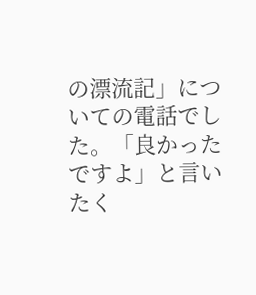の漂流記」についての電話でした。「良かったですよ」と言いたく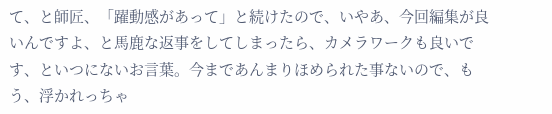て、と師匠、「躍動感があって」と続けたので、いやあ、今回編集が良いんですよ、と馬鹿な返事をしてしまったら、カメラワークも良いです、といつにないお言葉。今まであんまりほめられた事ないので、もう、浮かれっちゃ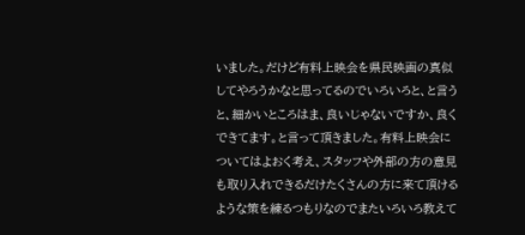いました。だけど有料上映会を県民映画の真似してやろうかなと思ってるのでいろいろと、と言うと、細かいところはま、良いじゃないですか、良くできてます。と言って頂きました。有料上映会についてはよおく考え、スタッフや外部の方の意見も取り入れできるだけたくさんの方に来て頂けるような策を練るつもりなのでまたいろいろ教えて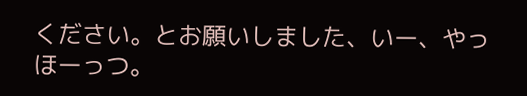ください。とお願いしました、いー、やっほーっつ。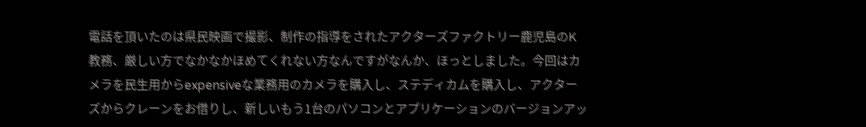電話を頂いたのは県民映画で撮影、制作の指導をされたアクターズファクトリー鹿児島のK教務、厳しい方でなかなかほめてくれない方なんですがなんか、ほっとしました。今回はカメラを民生用からexpensiveな業務用のカメラを購入し、ステディカムを購入し、アクターズからクレーンをお借りし、新しいもう1台のパソコンとアプリケーションのバージョンアッ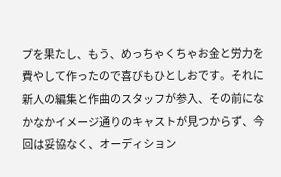プを果たし、もう、めっちゃくちゃお金と労力を費やして作ったので喜びもひとしおです。それに新人の編集と作曲のスタッフが参入、その前になかなかイメージ通りのキャストが見つからず、今回は妥協なく、オーディション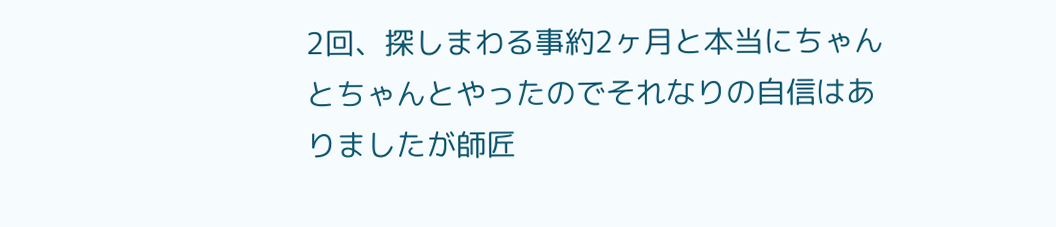2回、探しまわる事約2ヶ月と本当にちゃんとちゃんとやったのでそれなりの自信はありましたが師匠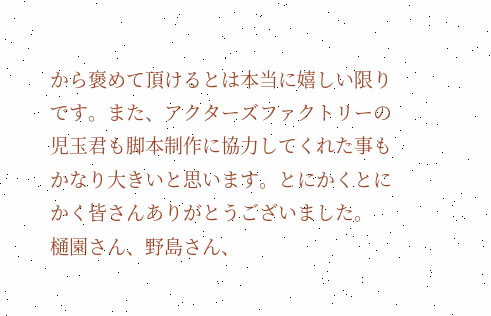から褒めて頂けるとは本当に嬉しい限りです。また、アクターズファクトリーの児玉君も脚本制作に協力してくれた事もかなり大きいと思います。とにかくとにかく皆さんありがとうございました。
樋園さん、野島さん、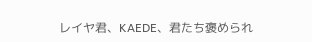レイヤ君、KAEDE、君たち褒められ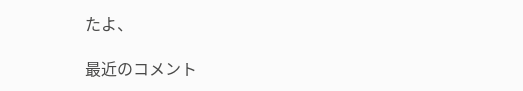たよ、

最近のコメント